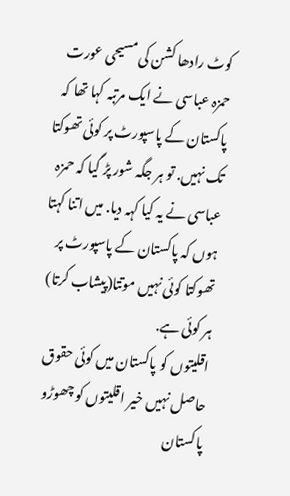کوٹ رادھا کشن کی مسیحی عورت
حمزہ عباسی نے ایک مرتبہ کہا تھا کہ پاکستان کے پاسپورٹ پر کوئی تھوکتا تک نہیں. تو ہر جگہ شور پڑ گیا کہ حمزہ عباسی نے یہ کیا کہہ دیا. میں اتنا کہتا ہوں کہ پاکستان کے پاسپورٹ پر تھوکتا کوئی نہیں موتتا(پیشاب کرتا) ہر کوئی ہے.
اقلیتوں کو پاکستان میں کوئی حقوق حاصل نہیں خیر اقلیتوں کو چھوڑو پاکستان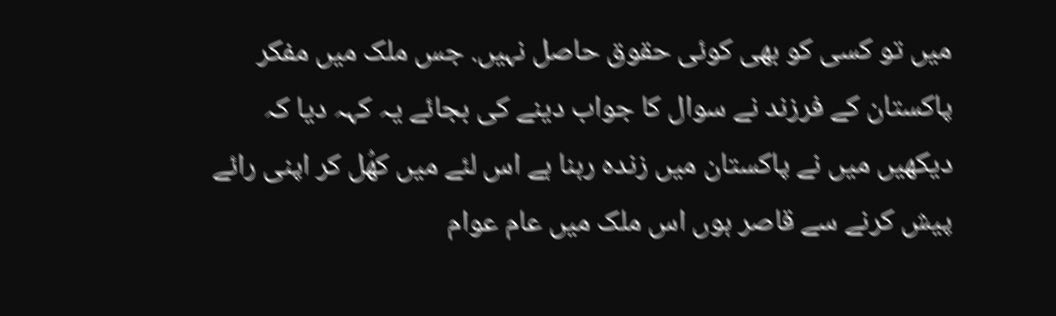میں تو کسی کو بھی کوئی حقوق حاصل نہیں. جس ملک میں مفکر پاکستان کے فرزند نے سوال کا جواب دینے کی بجائے یہ کہہ دیا کہ دیکھیں میں نے پاکستان میں زندہ رہنا ہے اس لئے میں کھُل کر اپنی رائے پیش کرنے سے قاصر ہوں اس ملک میں عام عوام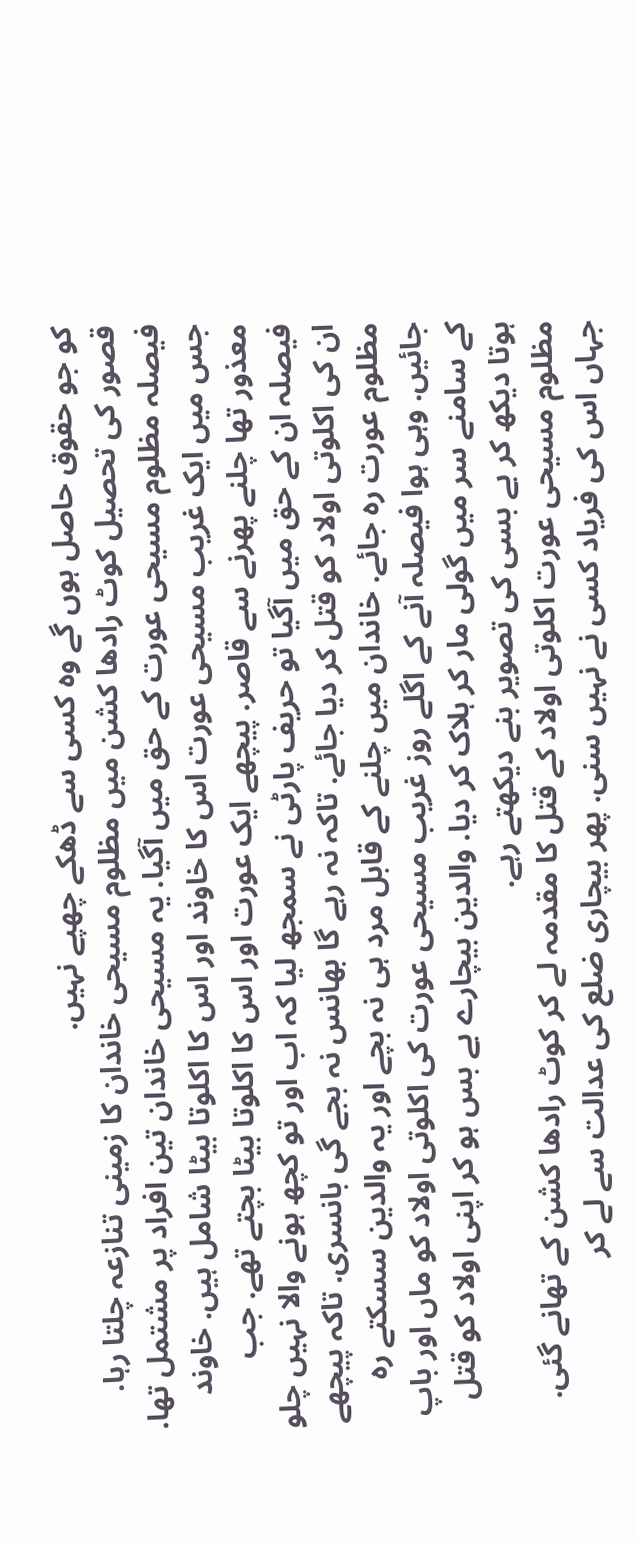کو جو حقوق حاصل ہوں گے وہ کسی سے ڈھکے چھپے نہیں.
قصور کی تحصیل کوٹ رادھا کشن میں مظلوم مسیحی خاندان کا زمینی تنازعہ چلتا رہا. فیصلہ مظلوم مسیحی عورت کے حق میں آگیا. یہ مسیحی خاندان تین افراد پر مشتمل تھا. جس میں ایک غریب مسیحی عورت اس کا خاوند اور اس کا اکلوتا بیٹا شامل ہیں. خاوند معذور تھا چلنے پھرنے سے قاصر. پیچھے ایک عورت اور اس کا اکلوتا بیٹا بچتے تھے. جب فیصلہ ان کے حق میں آگیا تو حریف پارٹی نے سمجھ لیا کہ اب اور تو کچھ ہونے والا نہیں چلو ان کی اکلوتی اولاد کو قتل کر دیا جائے. تاکہ نہ رہے گا بھانس نہ بجے گی بانسری. تاکہ پیچھے مظلوم عورت رہ جائے. خاندان میں چلنے کے قابل مرد ہی نہ بچے اور یہ والدین سسکتے رہ جائیں. وہی ہوا فیصلہ آنے کے اگلے روز غریب مسیحی عورت کی اکلوتی اولاد کو ماں اور باپ کے سامنے سر میں گولی مار کر ہلاک کر دیا. والدین بیچارے بے بس ہو کر اپنی اولاد کو قتل ہوتا دیکھ کر بے بسی کی تصویر بنے دیکھتے رہے.
مظلوم مسیحی عورت اکلوتی اولاد کے قتل کا مقدمہ لے کر کوٹ رادھا کشن کے تھانے گئی. جہاں اس کی فریاد کسی نے نہیں سنی. پھر بیچاری ضلع کی عدالت سے لے کر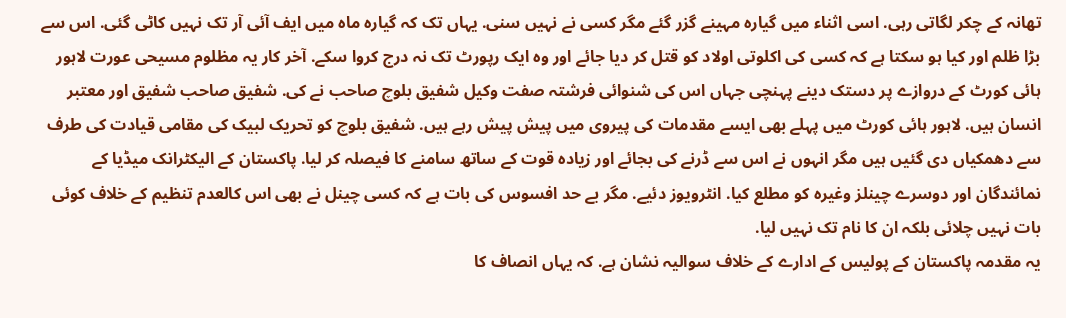تھانہ کے چکر لگاتی رہی. اسی اثناء میں گیارہ مہینے گزر گئے مگر کسی نے نہیں سنی. یہاں تک کہ گیارہ ماہ میں ایف آئی آر تک نہیں کاٹی گئی. اس سے بڑا ظلم اور کیا ہو سکتا ہے کہ کسی کی اکلوتی اولاد کو قتل کر دیا جائے اور وہ ایک رپورٹ تک نہ درج کروا سکے. آخر کار یہ مظلوم مسیحی عورت لاہور ہائی کورٹ کے دروازے پر دستک دینے پہنچی جہاں اس کی شنوائی فرشتہ صفت وکیل شفیق بلوچ صاحب نے کی. شفیق صاحب شفیق اور معتبر انسان ہیں. لاہور ہائی کورٹ میں پہلے بھی ایسے مقدمات کی پیروی میں پیش پیش رہے ہیں. شفیق بلوچ کو تحریک لبیک کی مقامی قیادت کی طرف سے دھمکیاں دی گئیں ہیں مگر انہوں نے اس سے ڈرنے کی بجائے اور زیادہ قوت کے ساتھ سامنے کا فیصلہ کر لیا. پاکستان کے الیکٹرانک میڈیا کے نمائندگان اور دوسرے چینلز وغیرہ کو مطلع کیا. انٹرویوز دئیے. مگر بے حد افسوس کی بات ہے کہ کسی چینل نے بھی اس کالعدم تنظیم کے خلاف کوئی بات نہیں چلائی بلکہ ان کا نام تک نہیں لیا.
یہ مقدمہ پاکستان کے پولیس کے ادارے کے خلاف سوالیہ نشان ہے. کہ یہاں انصاف کا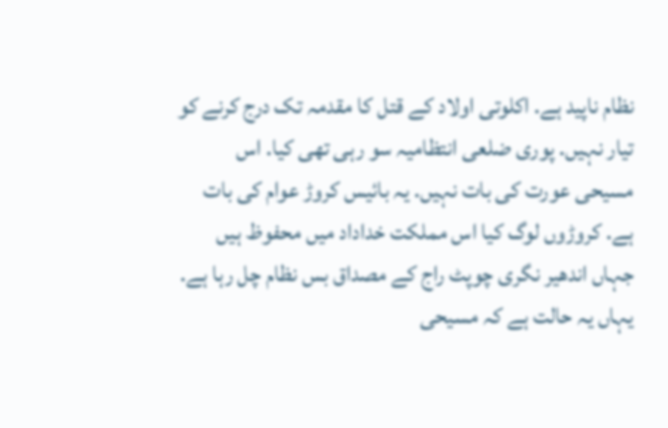نظام ناپید ہے. اکلوتی اولاد کے قتل کا مقدمہ تک درج کرنے کو تیار نہیں. پوری ضلعی انتظامیہ سو رہی تھی کیا. اس مسیحی عورت کی بات نہیں. یہ بائیس کروڑ عوام کی بات ہے. کروڑوں لوگ کیا اس مملکت خداداد میں محفوظ ہیں جہاں اندھیر نگری چوپٹ راج کے مصداق بس نظام چل رہا ہے.
یہاں یہ حالت ہے کہ مسیحی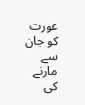عورت کو جان سے مارنے کی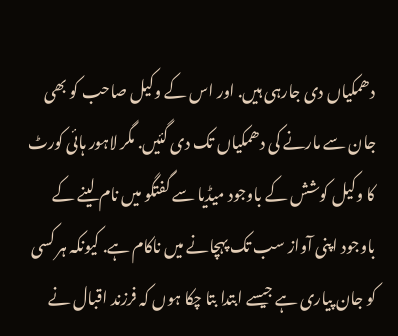دھمکیاں دی جارہی ہیں. اور اس کے وکیل صاحب کو بھی جان سے مارنے کی دھمکیاں تک دی گئیں. مگر لاہور ہائی کورٹ کا وکیل کوشش کے باوجود میڈیا سے گفتگو میں نام لینے کے باوجود اپنی آواز سب تک پہچانے میں ناکام ہے. کیونکہ ہر کسی کو جان پیاری ہے جیسے ابتدا بتا چکا ہوں کہ فرزند اقبال نے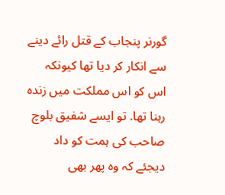گورنر پنجاب کے قتل رائے دینے سے انکار کر دیا تھا کیونکہ اس کو اس مملکت میں زندہ رہنا تھا. تو ایسے شفیق بلوچ صاحب کی ہمت کو داد دیجئے کہ وہ پھر بھی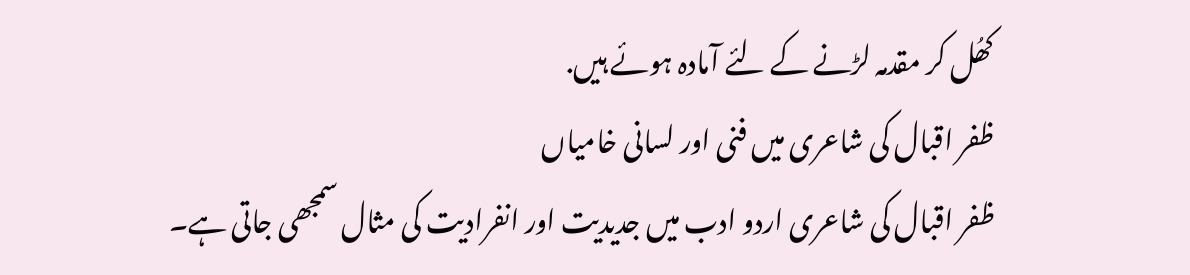کھُل کر مقدمہ لڑنے کے لئے آمادہ ہوئے ہیں.
ظفر اقبال کی شاعری میں فنی اور لسانی خامیاں
ظفر اقبال کی شاعری اردو ادب میں جدیدیت اور انفرادیت کی مثال سمجھی جاتی ہے۔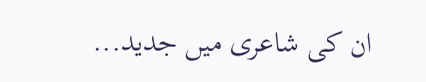ان کی شاعری میں جدید...